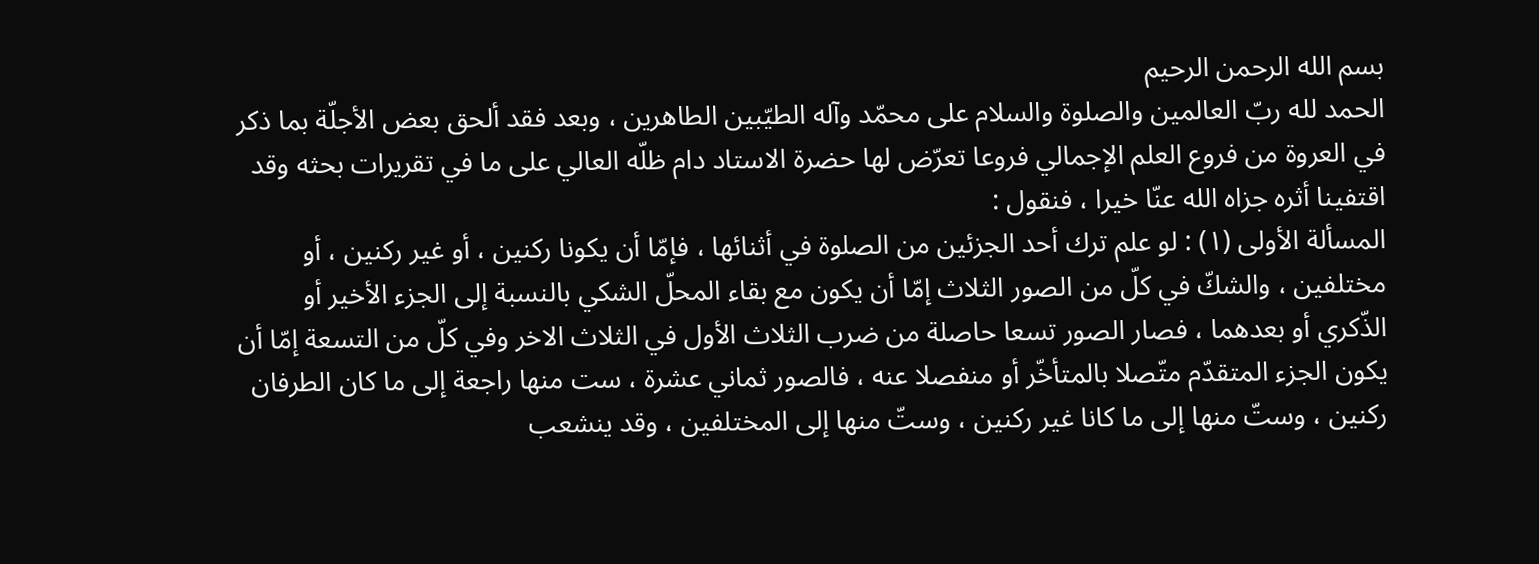بسم الله الرحمن الرحيم
الحمد لله ربّ العالمين والصلوة والسلام على محمّد وآله الطيّبين الطاهرين ، وبعد فقد ألحق بعض الأجلّة بما ذكر في العروة من فروع العلم الإجمالي فروعا تعرّض لها حضرة الاستاد دام ظلّه العالي على ما في تقريرات بحثه وقد اقتفينا أثره جزاه الله عنّا خيرا ، فنقول :
المسألة الأولى (١) : لو علم ترك أحد الجزئين من الصلوة في أثنائها ، فإمّا أن يكونا ركنين ، أو غير ركنين ، أو مختلفين ، والشكّ في كلّ من الصور الثلاث إمّا أن يكون مع بقاء المحلّ الشكي بالنسبة إلى الجزء الأخير أو الذّكري أو بعدهما ، فصار الصور تسعا حاصلة من ضرب الثلاث الأول في الثلاث الاخر وفي كلّ من التسعة إمّا أن يكون الجزء المتقدّم متّصلا بالمتأخّر أو منفصلا عنه ، فالصور ثماني عشرة ، ست منها راجعة إلى ما كان الطرفان ركنين ، وستّ منها إلى ما كانا غير ركنين ، وستّ منها إلى المختلفين ، وقد ينشعب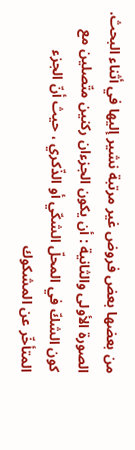من بعضها بعض فروض غير مرتبة نشير إليها في أثناء البحث.
الصورة الأولى والثانية : أن يكون الجزءان ركنين متّصلين مع كون الشكّ في المحلّ الشكّي أو الذّكري ، حيث أنّ الجزء المتأخّر عن المشكوك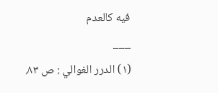فيه كالعدم
___
(١) الدرر الغوالي : ص ٨٣.